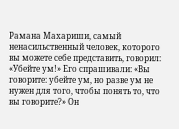Рамана Махариши, самый ненасильственный человек, которого вы можете себе представить, говорил: «Убейте ум!» Его спрашивали: «Вы говорите: убейте ум, но разве ум не нужен для того, чтобы понять то, что вы говорите?» Он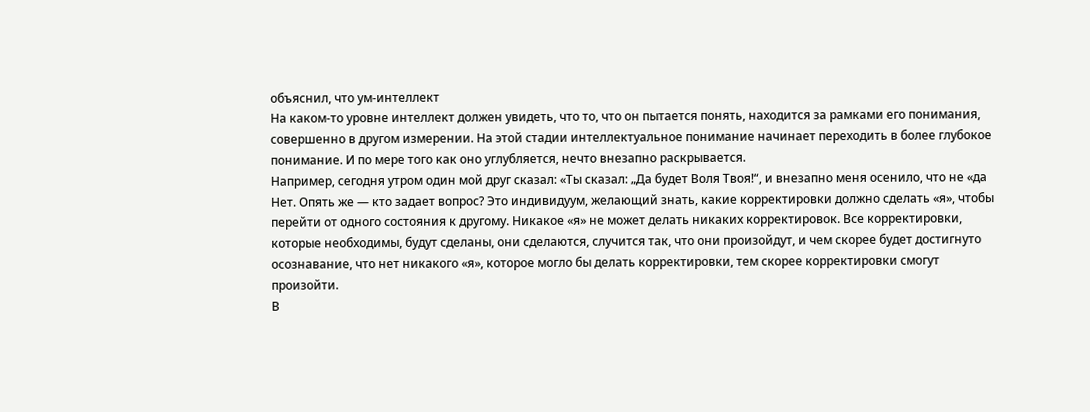объяснил, что ум-интеллект
На каком-то уровне интеллект должен увидеть, что то, что он пытается понять, находится за рамками его понимания, совершенно в другом измерении. На этой стадии интеллектуальное понимание начинает переходить в более глубокое понимание. И по мере того как оно углубляется, нечто внезапно раскрывается.
Например, сегодня утром один мой друг сказал: «Ты сказал: „Да будет Воля Твоя!“, и внезапно меня осенило, что не «да
Нет. Опять же — кто задает вопрос? Это индивидуум, желающий знать, какие корректировки должно сделать «я», чтобы перейти от одного состояния к другому. Никакое «я» не может делать никаких корректировок. Все корректировки, которые необходимы, будут сделаны, они сделаются, случится так, что они произойдут, и чем скорее будет достигнуто осознавание, что нет никакого «я», которое могло бы делать корректировки, тем скорее корректировки смогут произойти.
В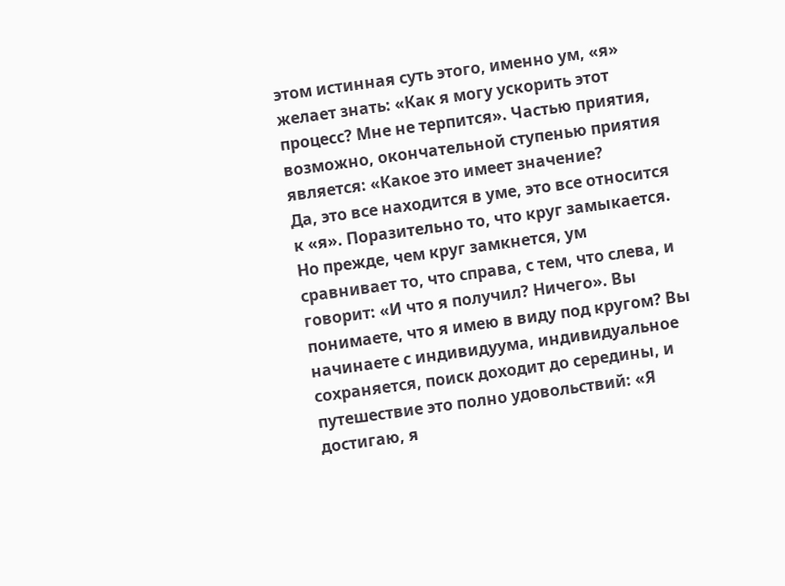этом истинная суть этого, именно ум, «я» желает знать: «Как я могу ускорить этот процесс? Мне не терпится». Частью приятия, возможно, окончательной ступенью приятия является: «Какое это имеет значение?
Да, это все находится в уме, это все относится к «я». Поразительно то, что круг замыкается. Но прежде, чем круг замкнется, ум сравнивает то, что справа, с тем, что слева, и говорит: «И что я получил? Ничего». Вы понимаете, что я имею в виду под кругом? Вы начинаете с индивидуума, индивидуальное сохраняется, поиск доходит до середины, и путешествие это полно удовольствий: «Я достигаю, я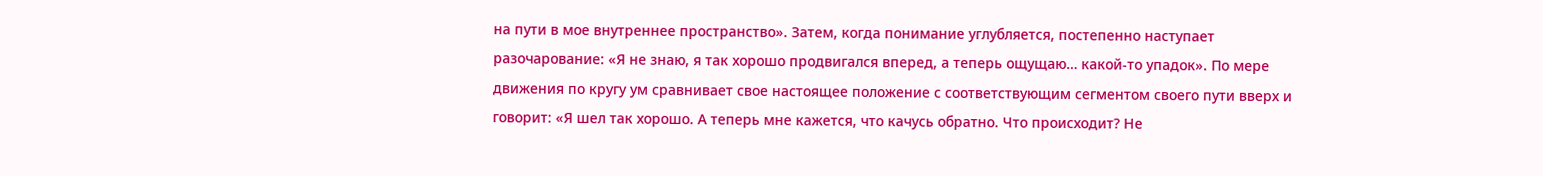на пути в мое внутреннее пространство». Затем, когда понимание углубляется, постепенно наступает разочарование: «Я не знаю, я так хорошо продвигался вперед, а теперь ощущаю… какой-то упадок». По мере движения по кругу ум сравнивает свое настоящее положение с соответствующим сегментом своего пути вверх и говорит: «Я шел так хорошо. А теперь мне кажется, что качусь обратно. Что происходит? Не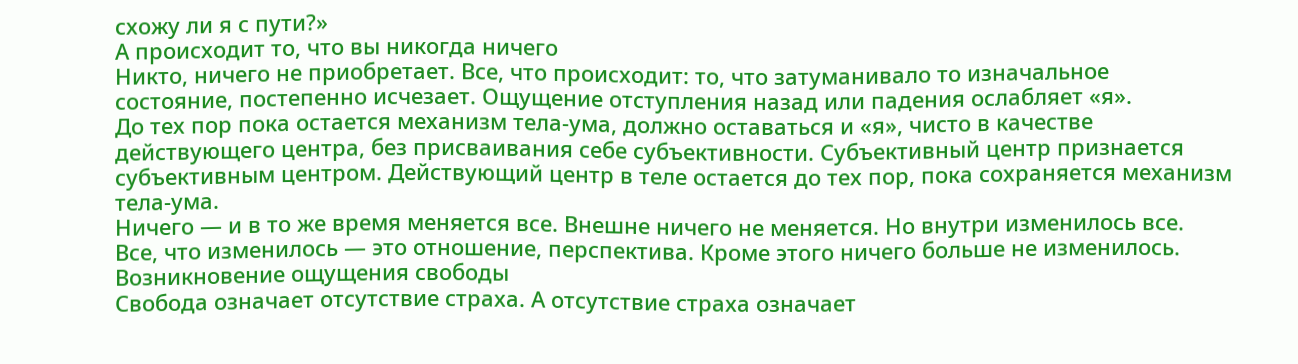схожу ли я с пути?»
А происходит то, что вы никогда ничего
Никто, ничего не приобретает. Все, что происходит: то, что затуманивало то изначальное состояние, постепенно исчезает. Ощущение отступления назад или падения ослабляет «я».
До тех пор пока остается механизм тела-ума, должно оставаться и «я», чисто в качестве действующего центра, без присваивания себе субъективности. Субъективный центр признается субъективным центром. Действующий центр в теле остается до тех пор, пока сохраняется механизм тела-ума.
Ничего — и в то же время меняется все. Внешне ничего не меняется. Но внутри изменилось все. Все, что изменилось — это отношение, перспектива. Кроме этого ничего больше не изменилось.
Возникновение ощущения свободы
Свобода означает отсутствие страха. А отсутствие страха означает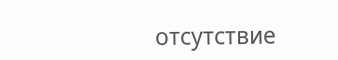отсутствие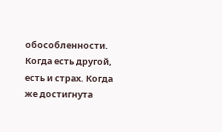обособленности. Когда есть другой, есть и страх. Когда же достигнута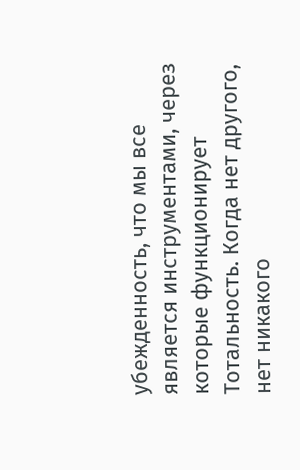убежденность, что мы все является инструментами, через которые функционирует Тотальность. Когда нет другого, нет никакого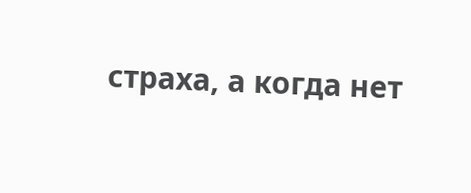страха, а когда нет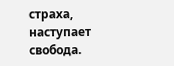страха, наступает свобода.